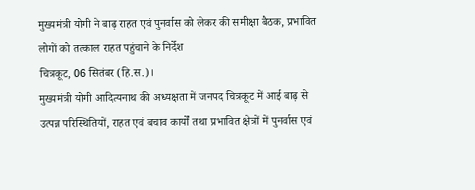मुख्यमंत्री योगी ने बाढ़ राहत एवं पुनर्वास को लेकर की समीक्षा बैठक, प्रभावित लोगों को तत्काल राहत पहुंचाने के निर्देश
चित्रकूट, 06 सितंबर (हि.स.)।
मुख्यमंत्री योगी आदित्यनाथ की अध्यक्षता में जनपद चित्रकूट में आई बाढ़ से उत्पन्न परिस्थितियों, राहत एवं बचाव कार्यों तथा प्रभावित क्षेत्रों में पुनर्वास एवं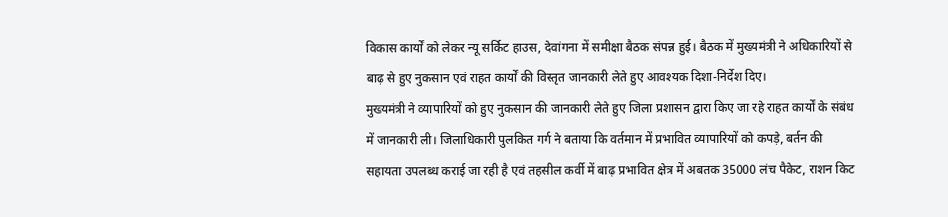विकास कार्यों को लेकर न्यू सर्किट हाउस, देवांगना में समीक्षा बैठक संपन्न हुई। बैठक में मुख्यमंत्री ने अधिकारियों से बाढ़ से हुए नुकसान एवं राहत कार्यों की विस्तृत जानकारी लेते हुए आवश्यक दिशा-निर्देश दिए।
मुख्यमंत्री ने व्यापारियों को हुए नुकसान की जानकारी लेते हुए जिला प्रशासन द्वारा किए जा रहे राहत कार्यों के संबंध में जानकारी ली। जिलाधिकारी पुलकित गर्ग ने बताया कि वर्तमान में प्रभावित व्यापारियों को कपड़े, बर्तन की सहायता उपलब्ध कराई जा रही है एवं तहसील कर्वी में बाढ़ प्रभावित क्षेत्र में अबतक 35000 लंच पैकेट, राशन किट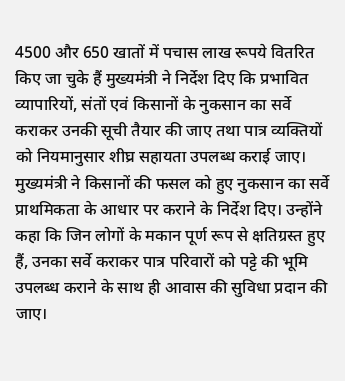4500 और 650 खातों में पचास लाख रूपये वितरित किए जा चुके हैं मुख्यमंत्री ने निर्देश दिए कि प्रभावित व्यापारियों, संतों एवं किसानों के नुकसान का सर्वे कराकर उनकी सूची तैयार की जाए तथा पात्र व्यक्तियों को नियमानुसार शीघ्र सहायता उपलब्ध कराई जाए।
मुख्यमंत्री ने किसानों की फसल को हुए नुकसान का सर्वे प्राथमिकता के आधार पर कराने के निर्देश दिए। उन्होंने कहा कि जिन लोगों के मकान पूर्ण रूप से क्षतिग्रस्त हुए हैं, उनका सर्वे कराकर पात्र परिवारों को पट्टे की भूमि उपलब्ध कराने के साथ ही आवास की सुविधा प्रदान की जाए।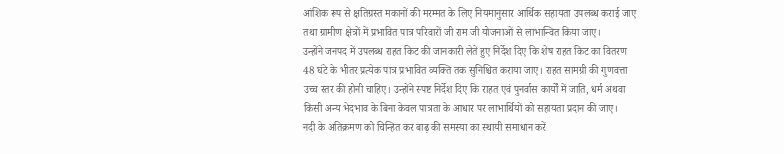आंशिक रूप से क्षतिग्रस्त मकानों की मरम्मत के लिए नियमानुसार आर्थिक सहायता उपलब्ध कराई जाए तथा ग्रामीण क्षेत्रों में प्रभावित पात्र परिवारों जी राम जी योजनाओं से लाभान्वित किया जाए।
उन्होंने जनपद में उपलब्ध राहत किट की जानकारी लेते हुए निर्देश दिए कि शेष राहत किट का वितरण 48 घंटे के भीतर प्रत्येक पात्र प्रभावित व्यक्ति तक सुनिश्चित कराया जाए। राहत सामग्री की गुणवत्ता उच्च स्तर की होनी चाहिए। उन्होंने स्पष्ट निर्देश दिए कि राहत एवं पुनर्वास कार्यों में जाति, धर्म अथवा किसी अन्य भेदभाव के बिना केवल पात्रता के आधार पर लाभार्थियों को सहायता प्रदान की जाए।
नदी के अतिक्रमण को चिन्हित कर बाढ़ की समस्या का स्थायी समाधान करें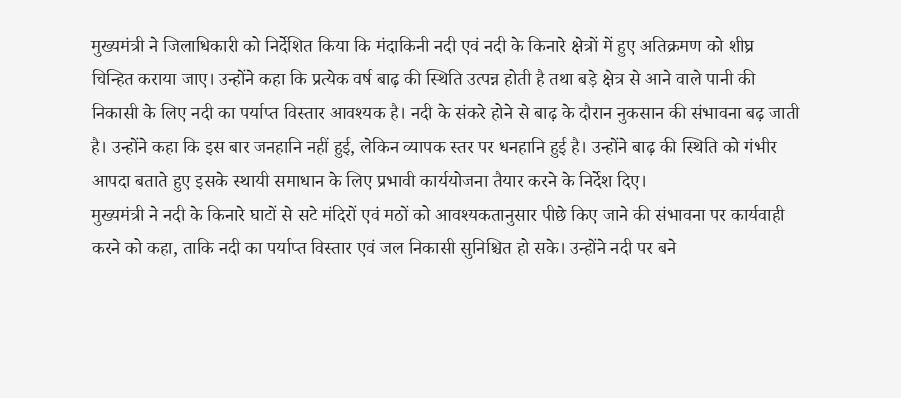मुख्यमंत्री ने जिलाधिकारी को निर्देशित किया कि मंदाकिनी नदी एवं नदी के किनारे क्षेत्रों में हुए अतिक्रमण को शीघ्र चिन्हित कराया जाए। उन्होंने कहा कि प्रत्येक वर्ष बाढ़ की स्थिति उत्पन्न होती है तथा बड़े क्षेत्र से आने वाले पानी की निकासी के लिए नदी का पर्याप्त विस्तार आवश्यक है। नदी के संकरे होने से बाढ़ के दौरान नुकसान की संभावना बढ़ जाती है। उन्होंने कहा कि इस बार जनहानि नहीं हुई, लेकिन व्यापक स्तर पर धनहानि हुई है। उन्होंने बाढ़ की स्थिति को गंभीर आपदा बताते हुए इसके स्थायी समाधान के लिए प्रभावी कार्ययोजना तैयार करने के निर्देश दिए।
मुख्यमंत्री ने नदी के किनारे घाटों से सटे मंदिरों एवं मठों को आवश्यकतानुसार पीछे किए जाने की संभावना पर कार्यवाही करने को कहा, ताकि नदी का पर्याप्त विस्तार एवं जल निकासी सुनिश्चित हो सके। उन्होंने नदी पर बने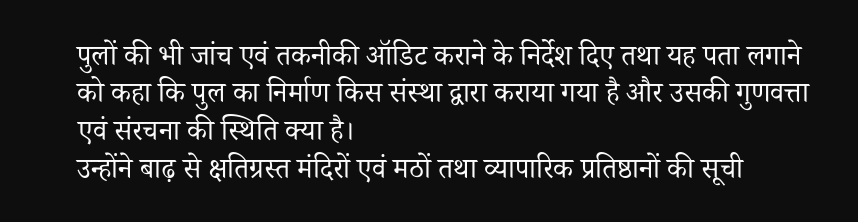पुलों की भी जांच एवं तकनीकी ऑडिट कराने के निर्देश दिए तथा यह पता लगाने को कहा कि पुल का निर्माण किस संस्था द्वारा कराया गया है और उसकी गुणवत्ता एवं संरचना की स्थिति क्या है।
उन्होंने बाढ़ से क्षतिग्रस्त मंदिरों एवं मठों तथा व्यापारिक प्रतिष्ठानों की सूची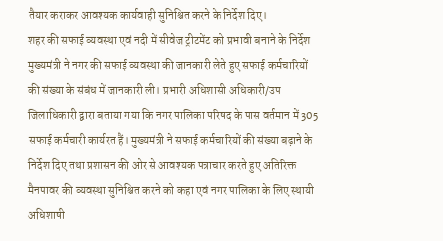तैयार कराकर आवश्यक कार्यवाही सुनिश्चित करने के निर्देश दिए।
शहर की सफाई व्यवस्था एवं नदी में सीवेज ट्रीटमेंट को प्रभावी बनाने के निर्देश
मुख्यमंत्री ने नगर की सफाई व्यवस्था की जानकारी लेते हुए सफाई कर्मचारियों की संख्या के संबंध में जानकारी ली। प्रभारी अधिशासी अधिकारी/उप जिलाधिकारी द्वारा बताया गया कि नगर पालिका परिषद के पास वर्तमान में 305 सफाई कर्मचारी कार्यरत हैं। मुख्यमंत्री ने सफाई कर्मचारियों की संख्या बढ़ाने के निर्देश दिए तथा प्रशासन की ओर से आवश्यक पत्राचार करते हुए अतिरिक्त मैनपावर की व्यवस्था सुनिश्चित करने को कहा एवं नगर पालिका के लिए स्थायी अधिशाषी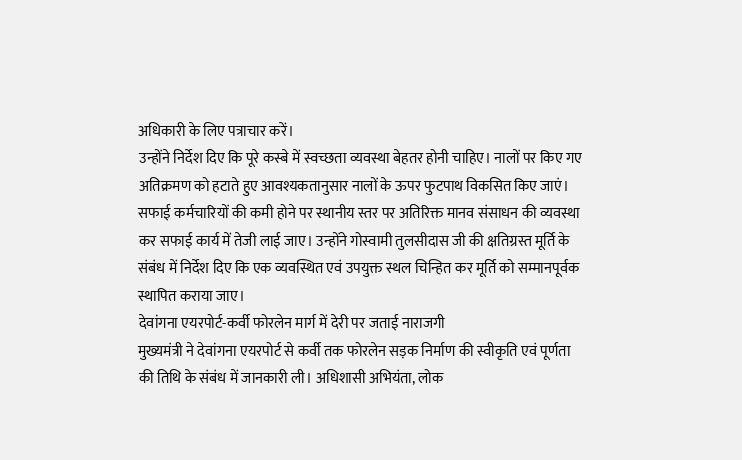अधिकारी के लिए पत्राचार करें।
उन्होंने निर्देश दिए कि पूरे कस्बे में स्वच्छता व्यवस्था बेहतर होनी चाहिए। नालों पर किए गए अतिक्रमण को हटाते हुए आवश्यकतानुसार नालों के ऊपर फुटपाथ विकसित किए जाएं। सफाई कर्मचारियों की कमी होने पर स्थानीय स्तर पर अतिरिक्त मानव संसाधन की व्यवस्था कर सफाई कार्य में तेजी लाई जाए। उन्होंने गोस्वामी तुलसीदास जी की क्षतिग्रस्त मूर्ति के संबंध में निर्देश दिए कि एक व्यवस्थित एवं उपयुक्त स्थल चिन्हित कर मूर्ति को सम्मानपूर्वक स्थापित कराया जाए।
देवांगना एयरपोर्ट-कर्वी फोरलेन मार्ग में देरी पर जताई नाराजगी
मुख्यमंत्री ने देवांगना एयरपोर्ट से कर्वी तक फोरलेन सड़क निर्माण की स्वीकृति एवं पूर्णता की तिथि के संबंध में जानकारी ली। अधिशासी अभियंता, लोक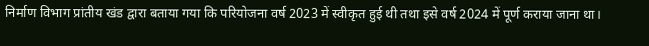निर्माण विभाग प्रांतीय खंड द्वारा बताया गया कि परियोजना वर्ष 2023 में स्वीकृत हुई थी तथा इसे वर्ष 2024 में पूर्ण कराया जाना था।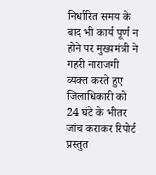निर्धारित समय के बाद भी कार्य पूर्ण न होने पर मुख्यमंत्री ने गहरी नाराजगी व्यक्त करते हुए जिलाधिकारी को 24 घंटे के भीतर जांच कराकर रिपोर्ट प्रस्तुत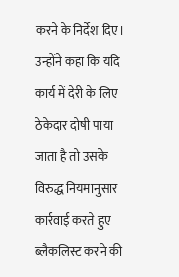करने के निर्देश दिए। उन्होंने कहा कि यदि कार्य में देरी के लिए ठेकेदार दोषी पाया जाता है तो उसके विरुद्ध नियमानुसार कार्रवाई करते हुए ब्लैकलिस्ट करने की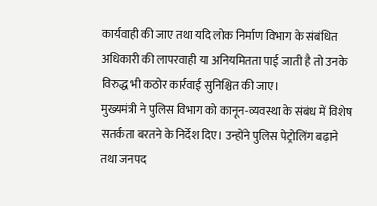कार्यवाही की जाए तथा यदि लोक निर्माण विभाग के संबंधित अधिकारी की लापरवाही या अनियमितता पाई जाती है तो उनके विरुद्ध भी कठोर कार्रवाई सुनिश्चित की जाए।
मुख्यमंत्री ने पुलिस विभाग को कानून-व्यवस्था के संबंध में विशेष सतर्कता बरतने के निर्देश दिए। उन्होंने पुलिस पेट्रोलिंग बढ़ाने तथा जनपद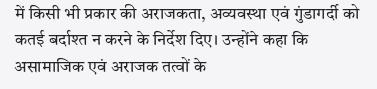में किसी भी प्रकार की अराजकता, अव्यवस्था एवं गुंडागर्दी को कतई बर्दाश्त न करने के निर्देश दिए। उन्होंने कहा कि असामाजिक एवं अराजक तत्वों के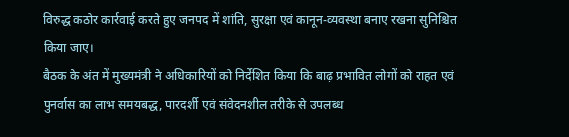विरुद्ध कठोर कार्रवाई करते हुए जनपद में शांति, सुरक्षा एवं कानून-व्यवस्था बनाए रखना सुनिश्चित किया जाए।
बैठक के अंत में मुख्यमंत्री ने अधिकारियों को निर्देशित किया कि बाढ़ प्रभावित लोगों को राहत एवं पुनर्वास का लाभ समयबद्ध, पारदर्शी एवं संवेदनशील तरीके से उपलब्ध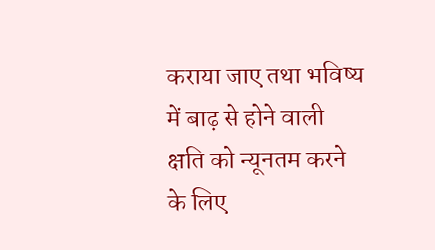कराया जाए तथा भविष्य में बाढ़ से होने वाली क्षति को न्यूनतम करने के लिए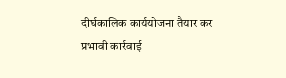दीर्घकालिक कार्ययोजना तैयार कर प्रभावी कार्रवाई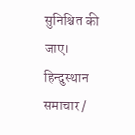सुनिश्चित की जाए।
हिन्दुस्थान समाचार /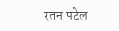रतन पटेल